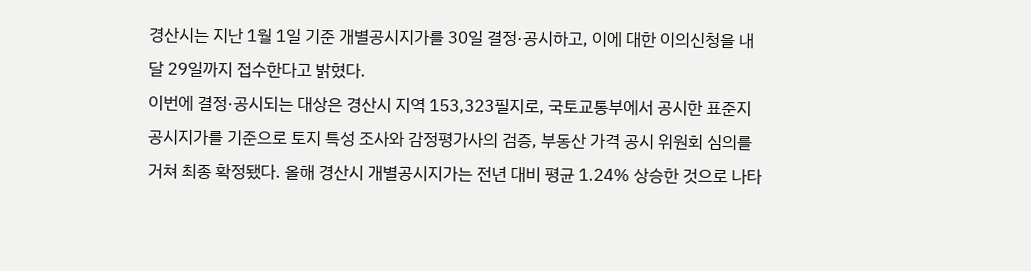경산시는 지난 1월 1일 기준 개별공시지가를 30일 결정·공시하고, 이에 대한 이의신청을 내달 29일까지 접수한다고 밝혔다.
이번에 결정·공시되는 대상은 경산시 지역 153,323필지로, 국토교통부에서 공시한 표준지공시지가를 기준으로 토지 특성 조사와 감정평가사의 검증, 부동산 가격 공시 위원회 심의를 거쳐 최종 확정됐다. 올해 경산시 개별공시지가는 전년 대비 평균 1.24% 상승한 것으로 나타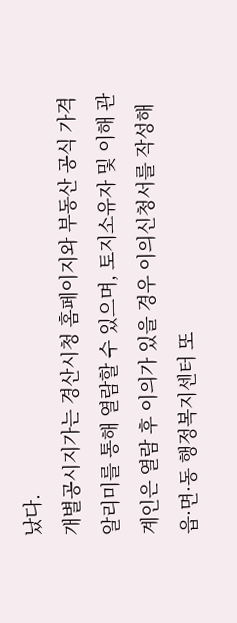났다.
개별공시지가는 경산시청 홈페이지와 부동산 공식 가격 알리미를 통해 열람할 수 있으며, 토지소유자 및 이해 관계인은 열람 후 이의가 있을 경우 이의신청서를 작성해 읍·면·동 행정복지센터 또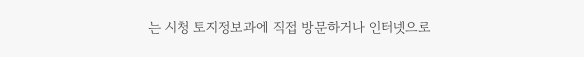는 시청 토지정보과에 직접 방문하거나 인터넷으로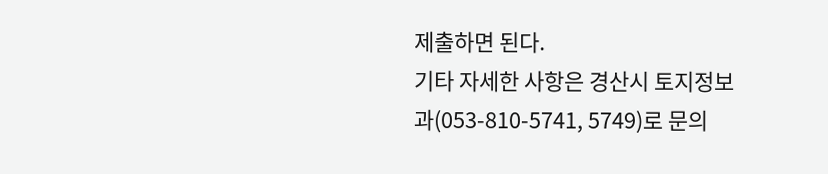제출하면 된다.
기타 자세한 사항은 경산시 토지정보과(053-810-5741, 5749)로 문의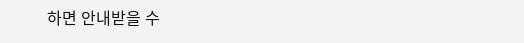하면 안내받을 수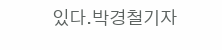있다.박경철기자